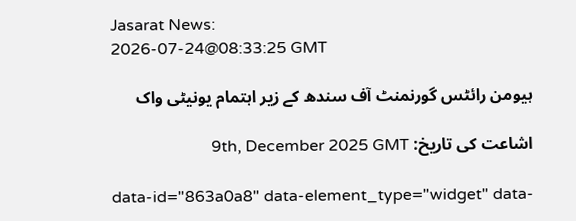Jasarat News:
2026-07-24@08:33:25 GMT

ہیومن رائٹس گورنمنٹ آف سندھ کے زیر اہتمام یونیٹی واک

اشاعت کی تاریخ: 9th, December 2025 GMT

data-id="863a0a8" data-element_type="widget" data-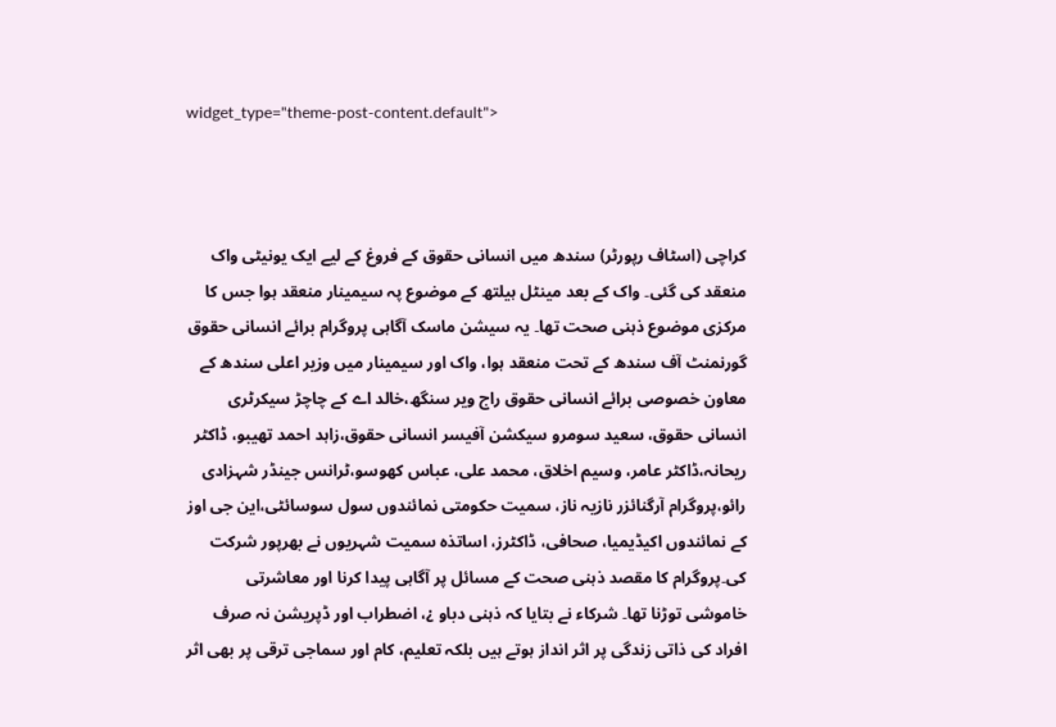widget_type="theme-post-content.default">



کراچی (اسٹاف رپورٹر) سندھ میں انسانی حقوق کے فروغ کے لیے ایک یونیٹی واک منعقد کی گئی۔ واک کے بعد مینٹل ہیلتھ کے موضوع پہ سیمینار منعقد ہوا جس کا مرکزی موضوع ذہنی صحت تھا۔ یہ سیشن ماسک آگاہی پروگرام برائے انسانی حقوق گورنمنٹ آف سندھ کے تحت منعقد ہوا، واک اور سیمینار میں وزیر اعلی سندھ کے معاون خصوصی برائے انسانی حقوق راج ویر سنگھ،خالد اے کے چاچڑ سیکرٹری انسانی حقوق، سعید سومرو سیکشن آفیسر انسانی حقوق،زاہد احمد تھیبو، ڈاکٹر ریحانہ،ڈاکٹر عامر، وسیم اخلاق، محمد علی، عباس کھوسو،ٹرانس جینڈر شہزادی رائو،پروگرام آرگنائزر نازیہ ناز، سمیت حکومتی نمائندوں سول سوسائٹی،این جی اوز کے نمائندوں اکیڈیمیا، صحافی، ڈاکٹرز، اساتذہ سمیت شہریوں نے بھرپور شرکت کی۔پروگرام کا مقصد ذہنی صحت کے مسائل پر آگاہی پیدا کرنا اور معاشرتی خاموشی توڑنا تھا۔ شرکاء نے بتایا کہ ذہنی دباو ¿، اضطراب اور ڈپریشن نہ صرف افراد کی ذاتی زندگی پر اثر انداز ہوتے ہیں بلکہ تعلیم، کام اور سماجی ترقی پر بھی اثر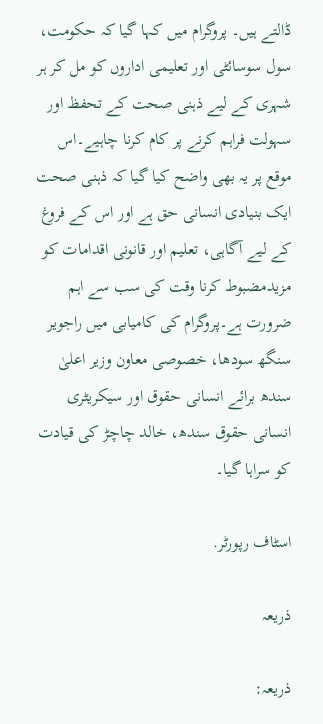ڈالتے ہیں۔ پروگرام میں کہا گیا کہ حکومت، سول سوسائٹی اور تعلیمی اداروں کو مل کر ہر شہری کے لیے ذہنی صحت کے تحفظ اور سہولت فراہم کرنے پر کام کرنا چاہیے۔اس موقع پر یہ بھی واضح کیا گیا کہ ذہنی صحت ایک بنیادی انسانی حق ہے اور اس کے فروغ کے لیے آگاہی، تعلیم اور قانونی اقدامات کو مزیدمضبوط کرنا وقت کی سب سے اہم ضرورت ہے۔پروگرام کی کامیابی میں راجویر سنگھ سودھا، خصوصی معاون وزیر اعلیٰ سندھ برائے انسانی حقوق اور سیکریٹری انسانی حقوق سندھ، خالد چاچڑ کی قیادت کو سراہا گیا۔

اسٹاف رپورٹر.

ذریعہ

ذریعہ: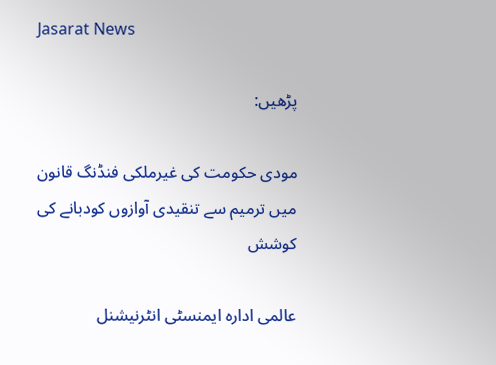Jasarat News

پڑھیں:

مودی حکومت کی غیرملکی فنڈنگ قانون میں ترمیم سے تنقیدی آوازوں کودبانے کی کوشش

عالمی ادارہ ایمنسٹی انٹرنیشنل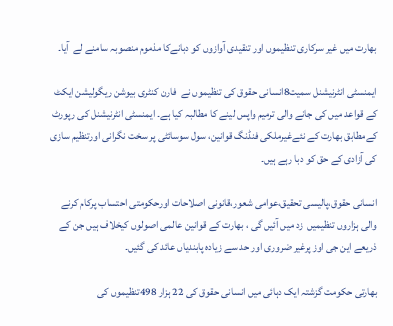بھارت میں غیر سرکاری تنظیموں اور تنقیدی آوازوں کو دبانےکا مذموم منصوبہ سامنے لے  آیا۔

ایمنسٹی انٹرنیشنل سمیت8انسانی حقوق کی تنظیموں نے  فارن کنٹری بیوشن ریگولیشن ایکٹ کے قواعد میں کی جانے والی ترمیم واپس لینے کا مطالبہ کیا ہے۔ ایمنسٹی انٹرنیشنل کی رپورٹ کےمطابق بھارت کے نئےغیرملکی فنڈنگ قوانین، سول سوسائٹی پر سخت نگرانی اورتنظیم سازی کی آزادی کے حق کو دبا رہے ہیں۔

انسانی حقوق،پالیسی تحقیق،عوامی شعور،قانونی اصلاحات اورحکومتی احتساب پرکام کرنے والی ہزاروں تنظیمیں  زد میں آئیں گی ، بھارت کے قوانین عالمی اصولوں کیخلاف ہیں جن کے ذریعے این جی اوز پرغیر ضروری اور حد سے زیادہ پابندیاں عائد کی گئیں۔

بھارتی حکومت گزشتہ ایک دہائی میں انسانی حقوق کی 22 ہزار 498تنظیموں کی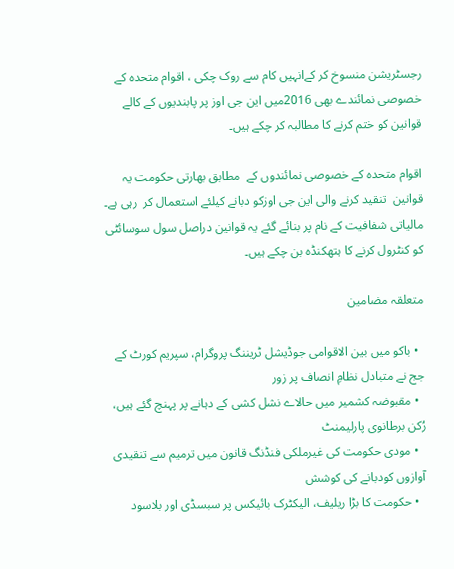رجسٹریشن منسوخ کر کےانہیں کام سے روک چکی ، اقوام متحدہ کے خصوصی نمائندے بھی 2016میں این جی اوز پر پابندیوں کے کالے قوانین کو ختم کرنے کا مطالبہ کر چکے ہیں۔

اقوام متحدہ کے خصوصی نمائندوں کے  مطابق بھارتی حکومت یہ قوانین  تنقید کرنے والی این جی اوزکو دبانے کیلئے استعمال کر  رہی ہے۔ مالیاتی شفافیت کے نام پر بنائے گئے یہ قوانین دراصل سول سوسائٹی کو کنٹرول کرنے کا ہتھکنڈہ بن چکے ہیں۔

متعلقہ مضامین

  • باکو میں بین الاقوامی جوڈیشل ٹریننگ پروگرام، سپریم کورٹ کے جج نے متبادل نظامِ انصاف پر زور
  • مقبوضہ کشمیر میں حالاے نشل کشی کے دہانے پر پہنچ گئے ہیں، رُکن برطانوی پارلیمنٹ
  • مودی حکومت کی غیرملکی فنڈنگ قانون میں ترمیم سے تنقیدی آوازوں کودبانے کی کوشش
  • حکومت کا بڑا ریلیف، الیکٹرک بائیکس پر سبسڈی اور بلاسود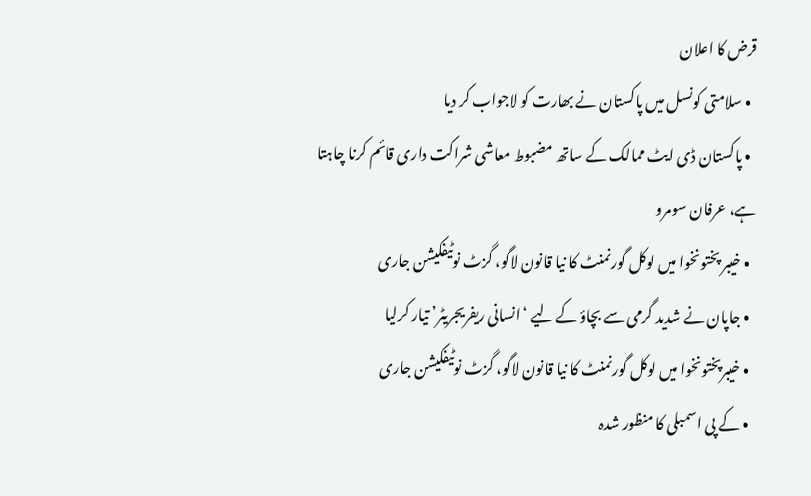قرض کا اعلان
  • سلامتی کونسل میں پاکستان نے بھارت کو لاجواب کر دیا
  • پاکستان ڈی ایٹ ممالک کے ساتھ مضبوط معاشی شراکت داری قائم کرنا چاہتا ہے، عرفان سومرو
  • خیبر پختونخوا میں لوکل گورنمنٹ کا نیا قانون لاگو، گزٹ نوٹیفکیشن جاری
  • جاپان نے شدید گرمی سے بچاؤ کے لیے ‘انسانی ریفریجریٹر’ تیار کرلیا
  • خیبرپختونخوا میں لوکل گورنمنٹ کا نیا قانون لاگو، گزٹ نوٹیفکیشن جاری
  • کے پی اسمبلی کا منظور شدہ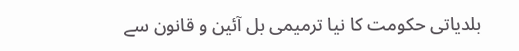بلدیاتی حکومت کا نیا ترمیمی بل آئین و قانون سے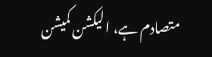متصادم ہے، الیکشن کمیشن